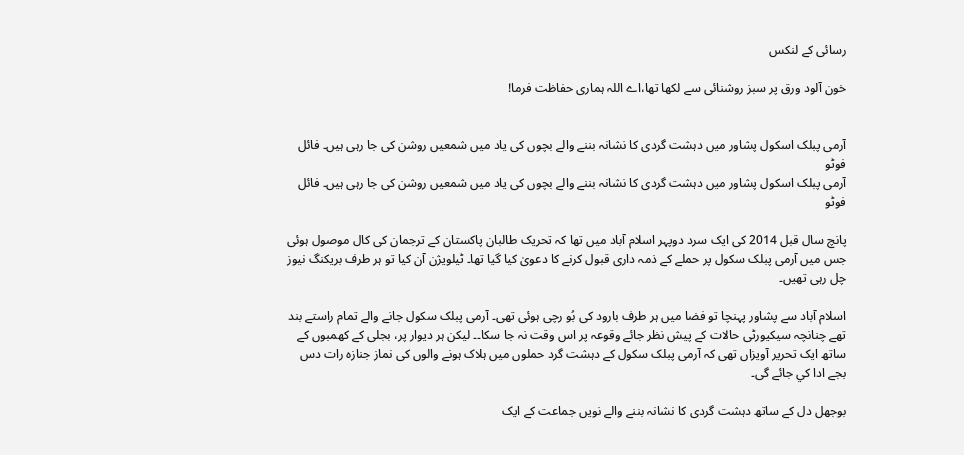رسائی کے لنکس

خون آلود ورق پر سبز روشنائی سے لکھا تھا،اے اللہ ہماری حفاظت فرما!


آرمی پبلک اسکول پشاور میں دہشت گردی کا نشانہ بننے والے بچوں کی یاد میں شمعیں روشن کی جا رہی ہیں۔ فائل فوٹو
آرمی پبلک اسکول پشاور میں دہشت گردی کا نشانہ بننے والے بچوں کی یاد میں شمعیں روشن کی جا رہی ہیں۔ فائل فوٹو

پانچ سال قبل 2014 کی ايک سرد دوپہر اسلام آباد میں تھا کہ تحريک طالبان پاکستان کے ترجمان کی کال موصول ہوئی جس ميں آرمی پبلک سکول پر حملے کے ذمہ داری قبول کرنے کا دعویٰ کیا گیا تھا۔ ٹيلويژن آن کيا تو ہر طرف بريکنگ نيوز چل رہی تھيں۔

اسلام آباد سے پشاور پہنچا تو فضا ميں ہر طرف بارود کی بُو رچی ہوئی تھی۔ آرمی پبلک سکول جانے والے تمام راستے بند تھے چنانچہ سيکیورٹی حالات کے پيش نظر جائے وقوعہ پر اس وقت نہ جا سکا۔۔ ليکن ہر ديوار پر، بجلی کے کھمبوں کے ساتھ ايک تحرير آويزاں تھی کہ آرمی پبلک سکول کے دہشت گرد حملوں میں ہلاک ہونے والوں کی نماز جنازہ رات دس بجے ادا کي جائے گی۔

بوجھل دل کے ساتھ دہشت گردی کا نشانہ بننے والے نويں جماعت کے ایک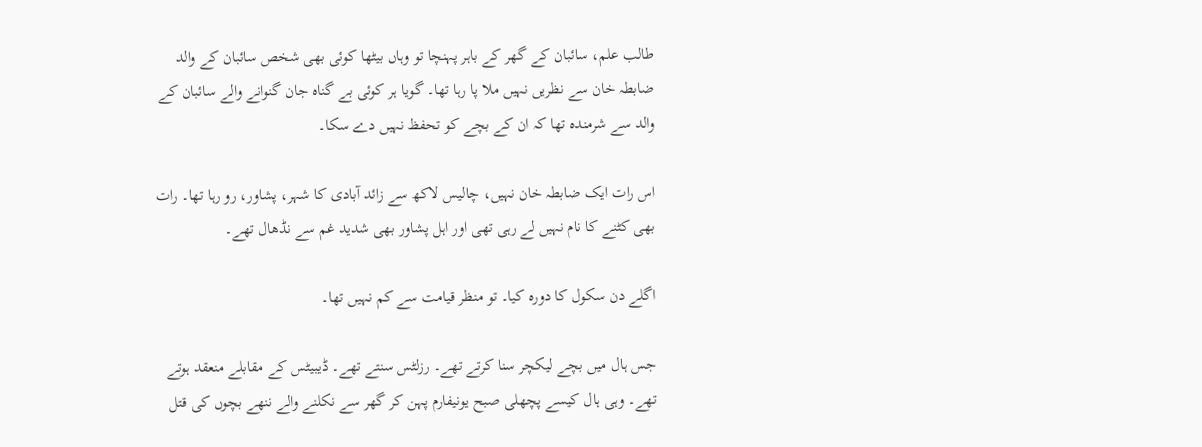طالب علم، سائبان کے گھر کے باہر پہنچا تو وہاں بيٹھا کوئی بھی شخص سائبان کے والد ضابطہ خان سے نظريں نہیں ملا پا رہا تھا۔ گويا ہر کوئی بے گناہ جان گنوانے والے سائبان کے والد سے شرمندہ تھا کہ ان کے بچے کو تحفظ نہیں دے سکا۔

اس رات ايک ضابطہ خان نہیں، چاليس لاکھ سے زائد آبادی کا شہر، پشاور، رو رہا تھا۔ رات بھی کٹنے کا نام نہیں لے رہی تھی اور اہل پشاور بھی شدید غم سے نڈھال تھے۔

اگلے دن سکول کا دورہ کيا۔ تو منظر قيامت سے کم نہیں تھا۔

جس ہال ميں بچے ليکچر سنا کرتے تھے۔ رزلٹس سنتے تھے۔ ڈيبيٹس کے مقابلے منعقد ہوتے تھے۔ وہی ہال کیسے پچھلی صبح یونیفارم پہن کر گھر سے نکلنے والے ننھے بچوں کی قتل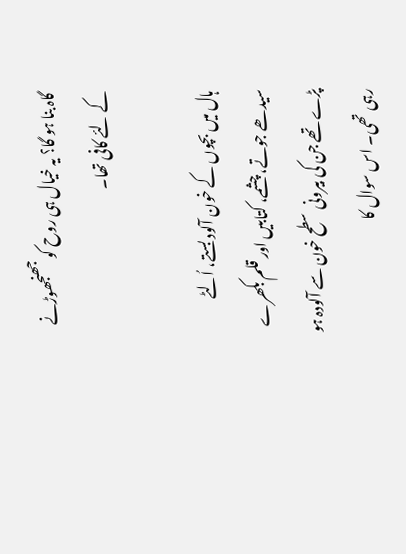گاہ بنا ہو گا؟ یہ خیال ہی روح کو جھنجھوڑنے کے لئے کافی تھا۔

ہال میں بچوں کے خون آلود بستے، اُلٹے سيدھے جوتے، چشمے، کتابيں اور قلم بکھرے پڑے تھے جن کی بیرونی سطح خون سے آلودہ ہو رہی تھی۔ اس سوال کا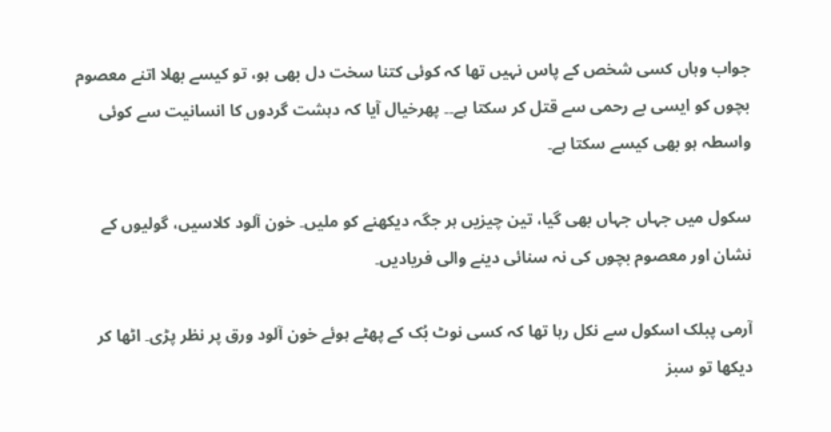جواب وہاں کسی شخص کے پاس نہیں تھا کہ کوئی کتنا سخت دل بھی ہو، تو کيسے بھلا اتنے معصوم بچوں کو ایسی بے رحمی سے قتل کر سکتا ہے۔۔ پھرخيال آيا کہ دہشت گردوں کا انسانيت سے کوئی واسطہ ہو بھی کیسے سکتا ہے۔

سکول ميں جہاں جہاں بھی گيا، تین چيزيں ہر جگہ ديکھنے کو مليں۔ خون آلود کلاسيں، گوليوں کے نشان اور معصوم بچوں کی نہ سنائی دينے والی فرياديں۔

آرمی پبلک اسکول سے نکل رہا تھا کہ کسی نوٹ بُک کے پھٹے ہوئے خون آلود ورق پر نظر پڑی۔ اٹھا کر دیکھا تو سبز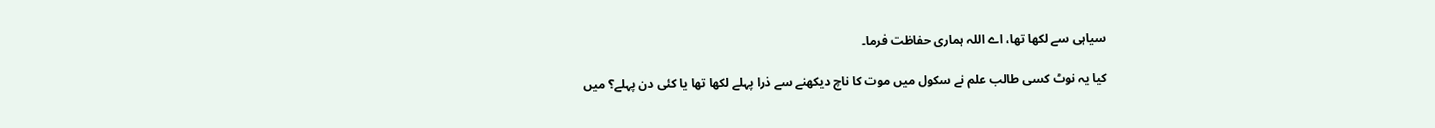سياہی سے لکھا تھا، اے اللہ ہماری حفاظت فرما۔

کیا یہ نوٹ کسی طالب علم نے سکول میں موت کا ناچ دیکھنے سے ذرا پہلے لکھا تھا یا کئی دن پہلے؟ میں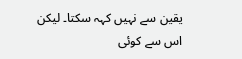یقین سے نہیں کہہ سکتا۔ لیکن اس سے کوئی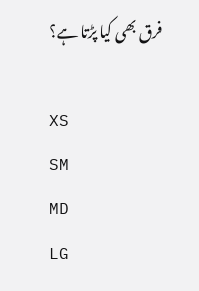فرق بھی کیا پڑتا ہے؟

XS
SM
MD
LG